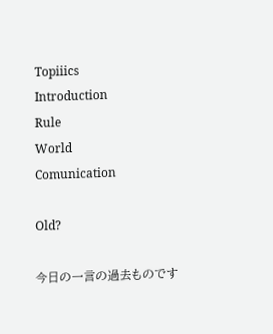Topiiics
Introduction
Rule
World
Comunication

Old?

今日の一言の過去ものです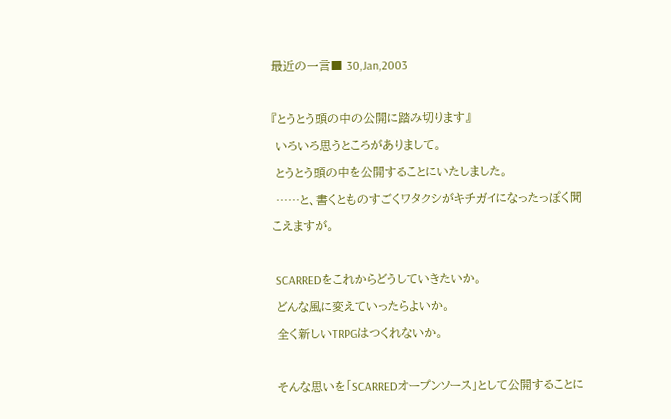最近の一言■ 30,Jan,2003

『とうとう頭の中の公開に踏み切ります』
 いろいろ思うところがありまして。
 とうとう頭の中を公開することにいたしました。
 ……と、書くとものすごくワタクシがキチガイになったっぽく聞こえますが。

 SCARREDをこれからどうしていきたいか。
 どんな風に変えていったらよいか。
 全く新しいTRPGはつくれないか。

 そんな思いを「SCARREDオープンソース」として公開することに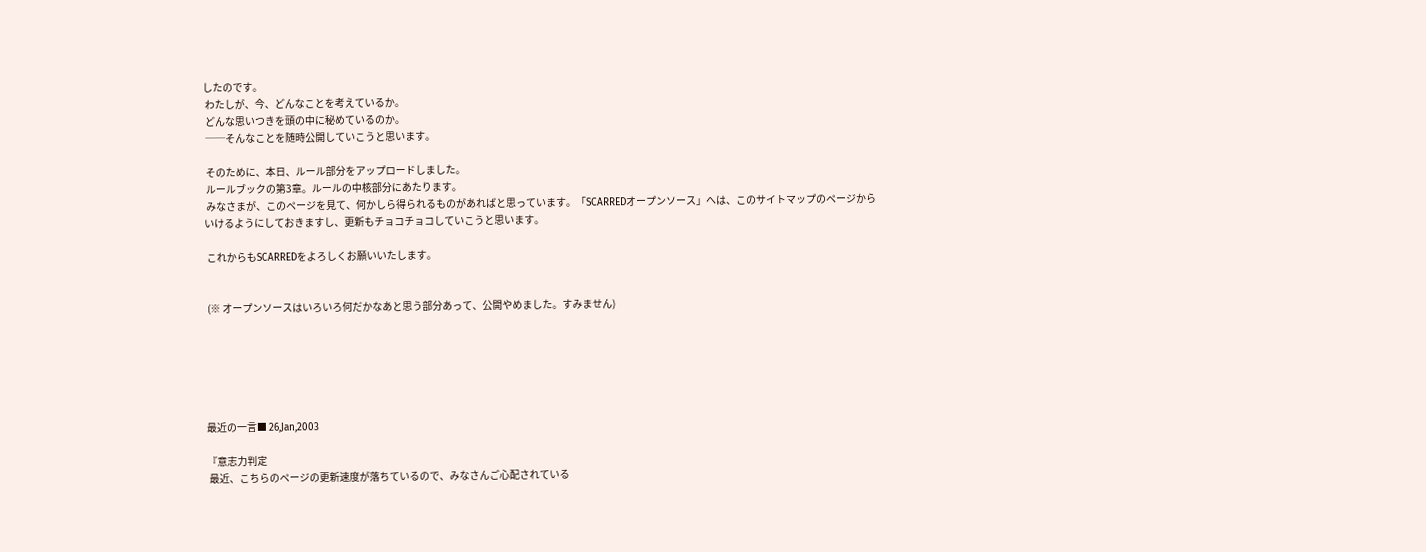したのです。
 わたしが、今、どんなことを考えているか。
 どんな思いつきを頭の中に秘めているのか。
 ──そんなことを随時公開していこうと思います。

 そのために、本日、ルール部分をアップロードしました。
 ルールブックの第3章。ルールの中核部分にあたります。
 みなさまが、このページを見て、何かしら得られるものがあればと思っています。「SCARREDオープンソース」へは、このサイトマップのページからいけるようにしておきますし、更新もチョコチョコしていこうと思います。

 これからもSCARREDをよろしくお願いいたします。


 (※ オープンソースはいろいろ何だかなあと思う部分あって、公開やめました。すみません)






最近の一言■ 26,Jan,2003

『意志力判定
 最近、こちらのページの更新速度が落ちているので、みなさんご心配されている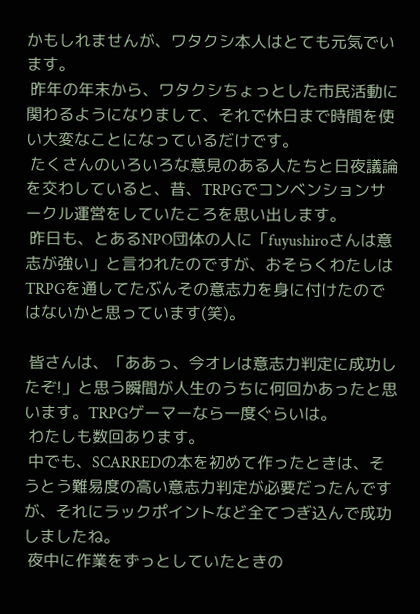かもしれませんが、ワタクシ本人はとても元気でいます。
 昨年の年末から、ワタクシちょっとした市民活動に関わるようになりまして、それで休日まで時間を使い大変なことになっているだけです。
 たくさんのいろいろな意見のある人たちと日夜議論を交わしていると、昔、TRPGでコンベンションサークル運営をしていたころを思い出します。
 昨日も、とあるNPO団体の人に「fuyushiroさんは意志が強い」と言われたのですが、おそらくわたしはTRPGを通してたぶんその意志力を身に付けたのではないかと思っています(笑)。

 皆さんは、「ああっ、今オレは意志力判定に成功したぞ!」と思う瞬間が人生のうちに何回かあったと思います。TRPGゲーマーなら一度ぐらいは。
 わたしも数回あります。
 中でも、SCARREDの本を初めて作ったときは、そうとう難易度の高い意志力判定が必要だったんですが、それにラックポイントなど全てつぎ込んで成功しましたね。
 夜中に作業をずっとしていたときの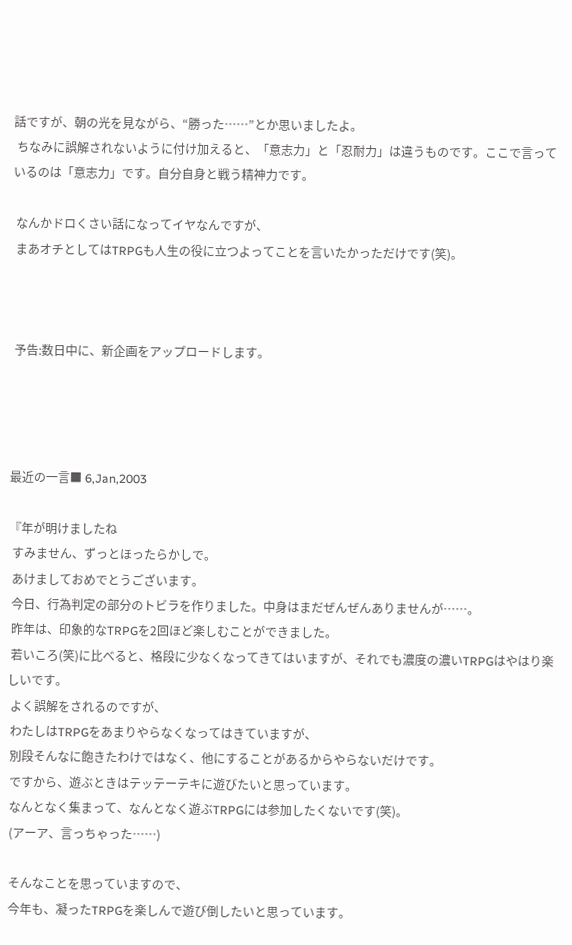話ですが、朝の光を見ながら、“勝った……”とか思いましたよ。
 ちなみに誤解されないように付け加えると、「意志力」と「忍耐力」は違うものです。ここで言っているのは「意志力」です。自分自身と戦う精神力です。

 なんかドロくさい話になってイヤなんですが、
 まあオチとしてはTRPGも人生の役に立つよってことを言いたかっただけです(笑)。



 予告:数日中に、新企画をアップロードします。




最近の一言■ 6,Jan,2003

『年が明けましたね
 すみません、ずっとほったらかしで。
 あけましておめでとうございます。
 今日、行為判定の部分のトビラを作りました。中身はまだぜんぜんありませんが……。
 昨年は、印象的なTRPGを2回ほど楽しむことができました。
 若いころ(笑)に比べると、格段に少なくなってきてはいますが、それでも濃度の濃いTRPGはやはり楽しいです。
 よく誤解をされるのですが、
 わたしはTRPGをあまりやらなくなってはきていますが、
 別段そんなに飽きたわけではなく、他にすることがあるからやらないだけです。
 ですから、遊ぶときはテッテーテキに遊びたいと思っています。
 なんとなく集まって、なんとなく遊ぶTRPGには参加したくないです(笑)。
 (アーア、言っちゃった……)

 そんなことを思っていますので、
 今年も、凝ったTRPGを楽しんで遊び倒したいと思っています。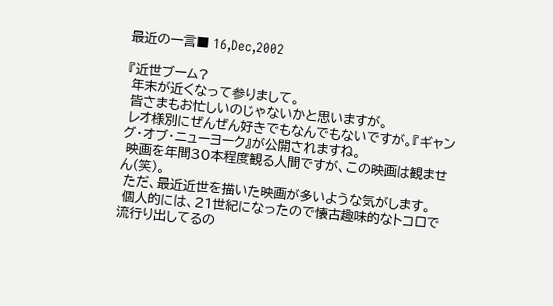最近の一言■ 16,Dec,2002

『近世ブーム?
 年末が近くなって参りまして。
 皆さまもお忙しいのじゃないかと思いますが。
 レオ様別にぜんぜん好きでもなんでもないですが。『ギャング・オブ・ニューヨーク』が公開されますね。
 映画を年間30本程度観る人間ですが、この映画は観ません(笑)。
 ただ、最近近世を描いた映画が多いような気がします。
 個人的には、21世紀になったので懐古趣味的なトコロで流行り出してるの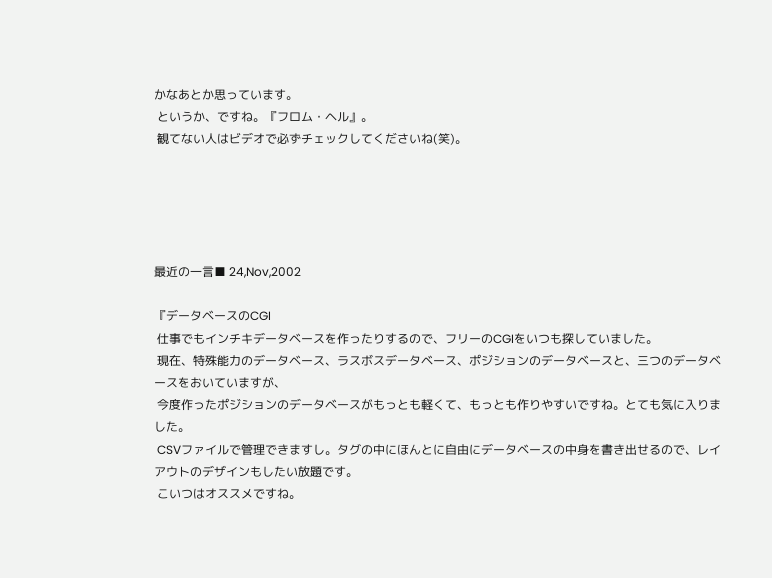かなあとか思っています。
 というか、ですね。『フロム・ヘル』。
 観てない人はビデオで必ずチェックしてくださいね(笑)。





最近の一言■ 24,Nov,2002

『データベースのCGI
 仕事でもインチキデータベースを作ったりするので、フリーのCGIをいつも探していました。
 現在、特殊能力のデータベース、ラスボスデータベース、ポジションのデータベースと、三つのデータベースをおいていますが、
 今度作ったポジションのデータベースがもっとも軽くて、もっとも作りやすいですね。とても気に入りました。
 CSVファイルで管理できますし。タグの中にほんとに自由にデータベースの中身を書き出せるので、レイアウトのデザインもしたい放題です。
 こいつはオススメですね。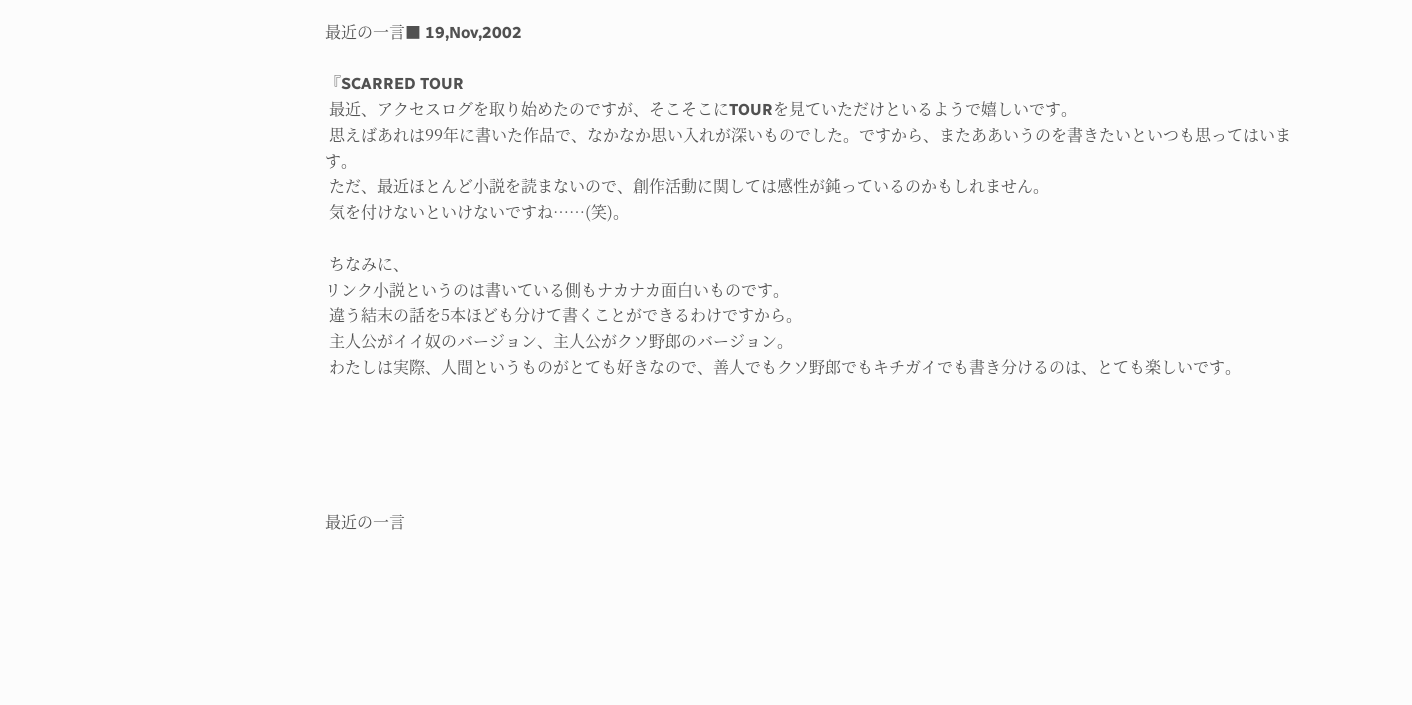最近の一言■ 19,Nov,2002

『SCARRED TOUR
 最近、アクセスログを取り始めたのですが、そこそこにTOURを見ていただけといるようで嬉しいです。
 思えばあれは99年に書いた作品で、なかなか思い入れが深いものでした。ですから、またああいうのを書きたいといつも思ってはいます。
 ただ、最近ほとんど小説を読まないので、創作活動に関しては感性が鈍っているのかもしれません。
 気を付けないといけないですね……(笑)。

 ちなみに、
リンク小説というのは書いている側もナカナカ面白いものです。
 違う結末の話を5本ほども分けて書くことができるわけですから。
 主人公がイイ奴のバージョン、主人公がクソ野郎のバージョン。
 わたしは実際、人間というものがとても好きなので、善人でもクソ野郎でもキチガイでも書き分けるのは、とても楽しいです。





最近の一言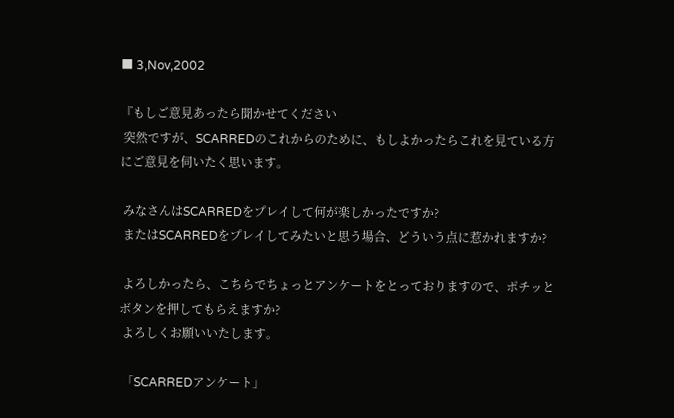■ 3,Nov,2002

『もしご意見あったら聞かせてください
 突然ですが、SCARREDのこれからのために、もしよかったらこれを見ている方にご意見を伺いたく思います。

 みなさんはSCARREDをプレイして何が楽しかったですか?
 またはSCARREDをプレイしてみたいと思う場合、どういう点に惹かれますか?

 よろしかったら、こちらでちょっとアンケートをとっておりますので、ポチッとボタンを押してもらえますか?
 よろしくお願いいたします。

 「SCARREDアンケート」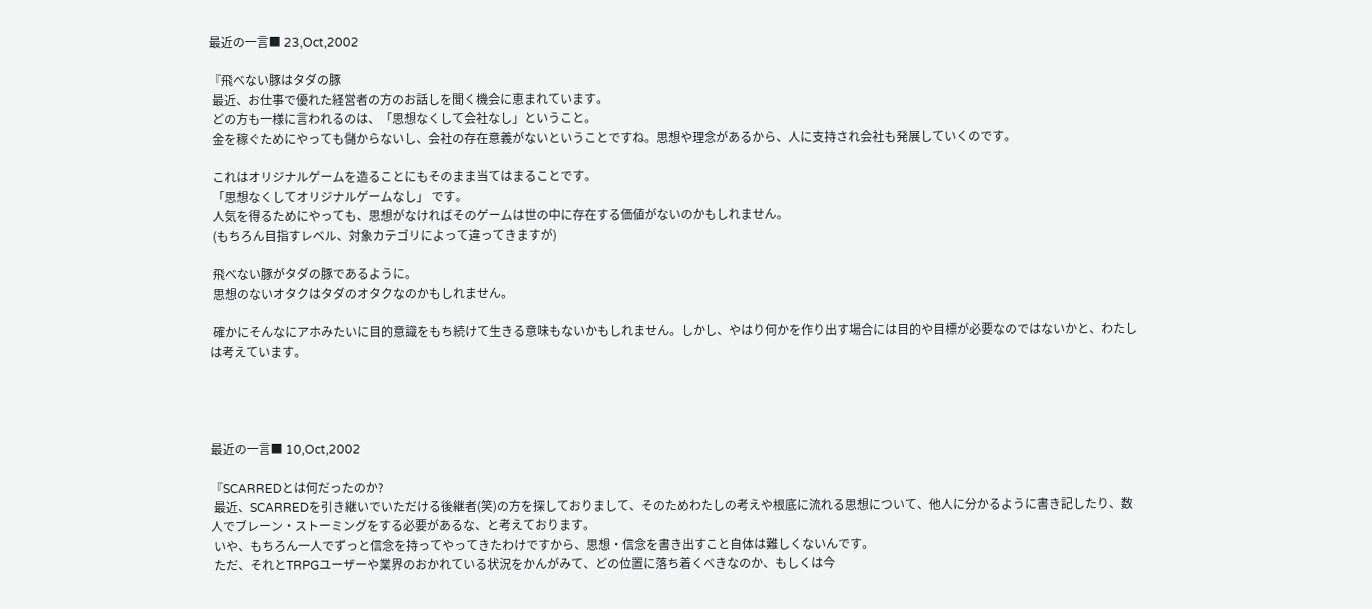最近の一言■ 23,Oct,2002

『飛べない豚はタダの豚
 最近、お仕事で優れた経営者の方のお話しを聞く機会に恵まれています。
 どの方も一様に言われるのは、「思想なくして会社なし」ということ。
 金を稼ぐためにやっても儲からないし、会社の存在意義がないということですね。思想や理念があるから、人に支持され会社も発展していくのです。

 これはオリジナルゲームを造ることにもそのまま当てはまることです。
 「思想なくしてオリジナルゲームなし」 です。
 人気を得るためにやっても、思想がなければそのゲームは世の中に存在する価値がないのかもしれません。
 (もちろん目指すレベル、対象カテゴリによって違ってきますが)

 飛べない豚がタダの豚であるように。
 思想のないオタクはタダのオタクなのかもしれません。

 確かにそんなにアホみたいに目的意識をもち続けて生きる意味もないかもしれません。しかし、やはり何かを作り出す場合には目的や目標が必要なのではないかと、わたしは考えています。




最近の一言■ 10,Oct,2002

『SCARREDとは何だったのか?
 最近、SCARREDを引き継いでいただける後継者(笑)の方を探しておりまして、そのためわたしの考えや根底に流れる思想について、他人に分かるように書き記したり、数人でブレーン・ストーミングをする必要があるな、と考えております。
 いや、もちろん一人でずっと信念を持ってやってきたわけですから、思想・信念を書き出すこと自体は難しくないんです。
 ただ、それとTRPGユーザーや業界のおかれている状況をかんがみて、どの位置に落ち着くべきなのか、もしくは今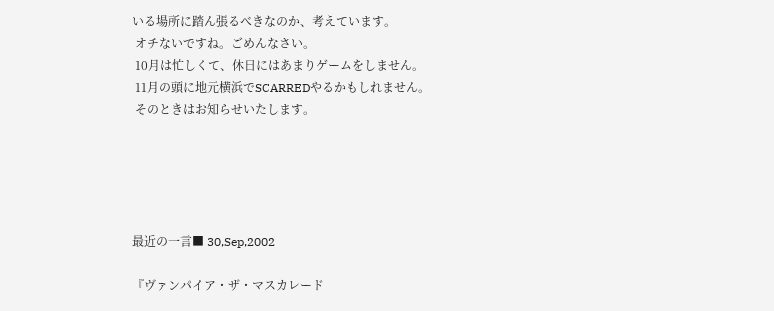いる場所に踏ん張るべきなのか、考えています。
 オチないですね。ごめんなさい。
 10月は忙しくて、休日にはあまりゲームをしません。
 11月の頭に地元横浜でSCARREDやるかもしれません。
 そのときはお知らせいたします。





最近の一言■ 30,Sep,2002

『ヴァンパイア・ザ・マスカレード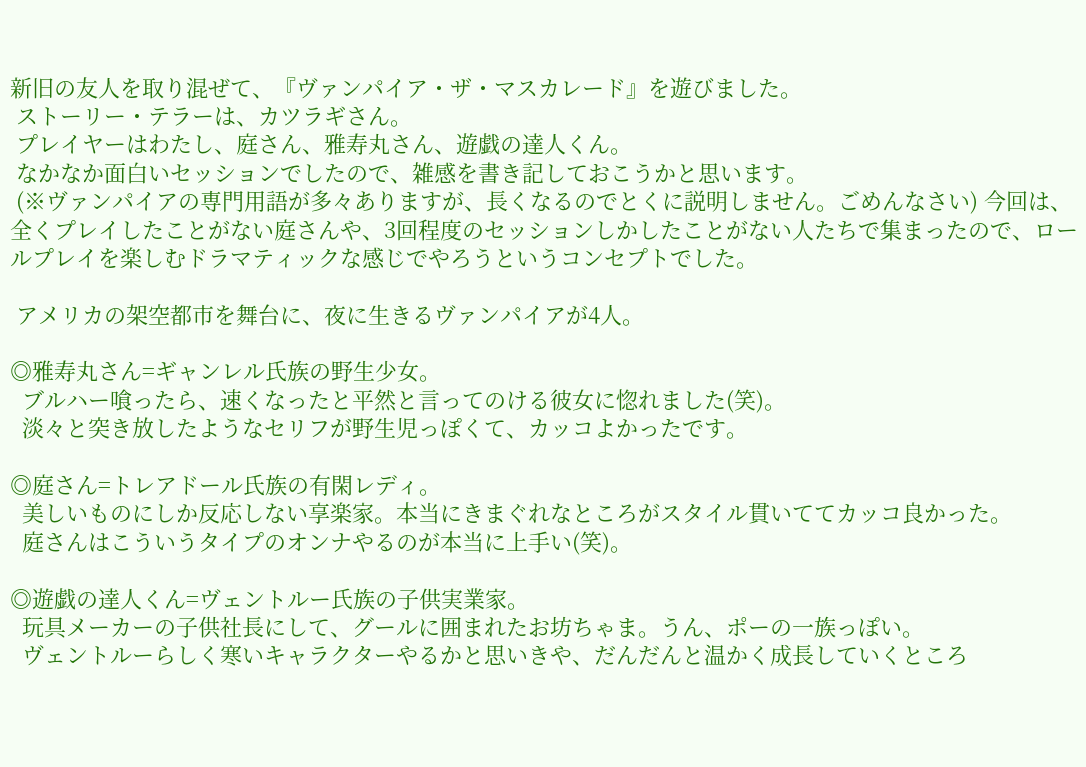新旧の友人を取り混ぜて、『ヴァンパイア・ザ・マスカレード』を遊びました。
 ストーリー・テラーは、カツラギさん。
 プレイヤーはわたし、庭さん、雅寿丸さん、遊戯の達人くん。
 なかなか面白いセッションでしたので、雑感を書き記しておこうかと思います。
 (※ヴァンパイアの専門用語が多々ありますが、長くなるのでとくに説明しません。ごめんなさい) 今回は、全くプレイしたことがない庭さんや、3回程度のセッションしかしたことがない人たちで集まったので、ロールプレイを楽しむドラマティックな感じでやろうというコンセプトでした。

 アメリカの架空都市を舞台に、夜に生きるヴァンパイアが4人。

◎雅寿丸さん=ギャンレル氏族の野生少女。
  ブルハー喰ったら、速くなったと平然と言ってのける彼女に惚れました(笑)。
  淡々と突き放したようなセリフが野生児っぽくて、カッコよかったです。

◎庭さん=トレアドール氏族の有閑レディ。
  美しいものにしか反応しない享楽家。本当にきまぐれなところがスタイル貫いててカッコ良かった。
  庭さんはこういうタイプのオンナやるのが本当に上手い(笑)。

◎遊戯の達人くん=ヴェントルー氏族の子供実業家。
  玩具メーカーの子供社長にして、グールに囲まれたお坊ちゃま。うん、ポーの一族っぽい。
  ヴェントルーらしく寒いキャラクターやるかと思いきや、だんだんと温かく成長していくところ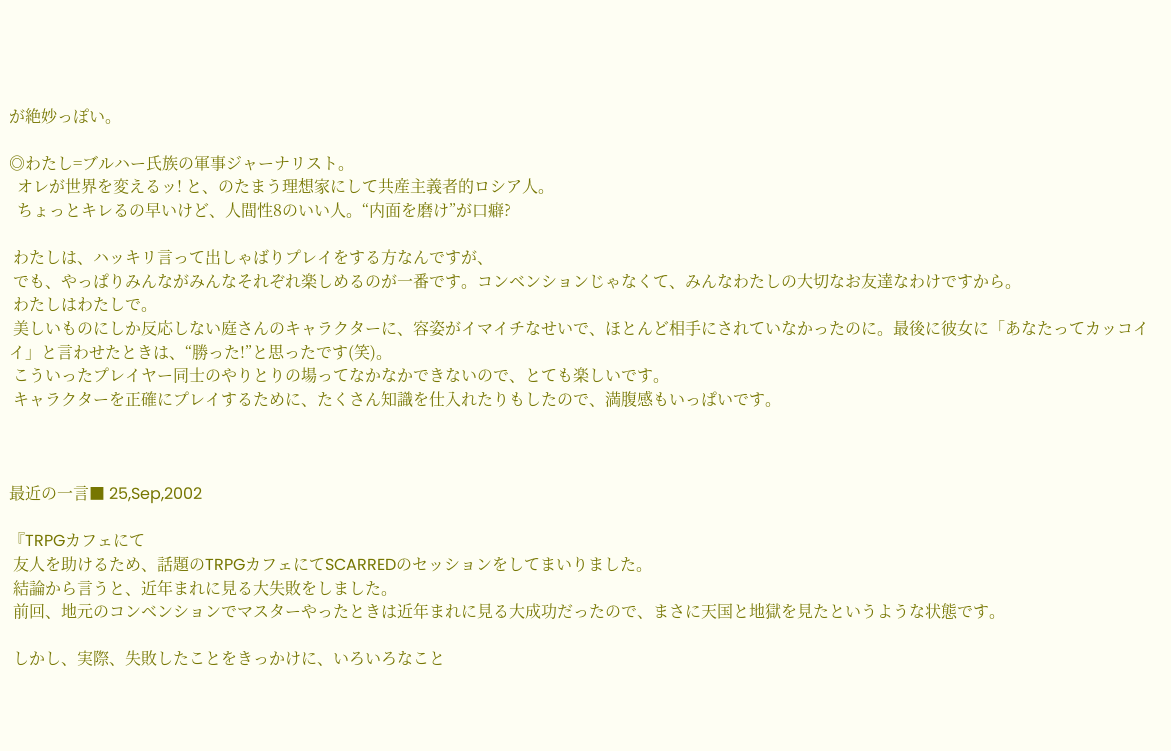が絶妙っぽい。

◎わたし=ブルハー氏族の軍事ジャーナリスト。
  オレが世界を変えるッ! と、のたまう理想家にして共産主義者的ロシア人。
  ちょっとキレるの早いけど、人間性8のいい人。“内面を磨け”が口癖?

 わたしは、ハッキリ言って出しゃばりプレイをする方なんですが、
 でも、やっぱりみんながみんなそれぞれ楽しめるのが一番です。コンベンションじゃなくて、みんなわたしの大切なお友達なわけですから。
 わたしはわたしで。
 美しいものにしか反応しない庭さんのキャラクターに、容姿がイマイチなせいで、ほとんど相手にされていなかったのに。最後に彼女に「あなたってカッコイイ」と言わせたときは、“勝った!”と思ったです(笑)。
 こういったプレイヤー同士のやりとりの場ってなかなかできないので、とても楽しいです。
 キャラクターを正確にプレイするために、たくさん知識を仕入れたりもしたので、満腹感もいっぱいです。



最近の一言■ 25,Sep,2002

『TRPGカフェにて
 友人を助けるため、話題のTRPGカフェにてSCARREDのセッションをしてまいりました。
 結論から言うと、近年まれに見る大失敗をしました。
 前回、地元のコンベンションでマスターやったときは近年まれに見る大成功だったので、まさに天国と地獄を見たというような状態です。

 しかし、実際、失敗したことをきっかけに、いろいろなこと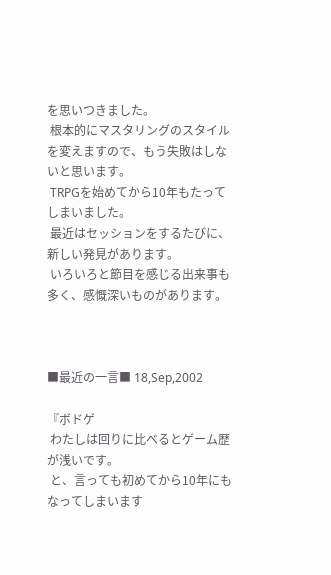を思いつきました。
 根本的にマスタリングのスタイルを変えますので、もう失敗はしないと思います。
 TRPGを始めてから10年もたってしまいました。
 最近はセッションをするたびに、新しい発見があります。
 いろいろと節目を感じる出来事も多く、感慨深いものがあります。



■最近の一言■ 18,Sep,2002

『ボドゲ
 わたしは回りに比べるとゲーム歴が浅いです。
 と、言っても初めてから10年にもなってしまいます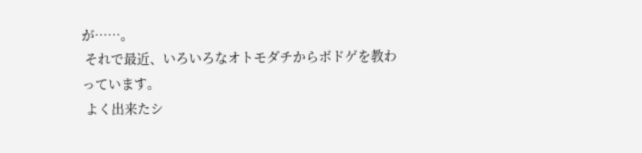が……。
 それで最近、いろいろなオトモダチからボドゲを教わっています。
 よく出来たシ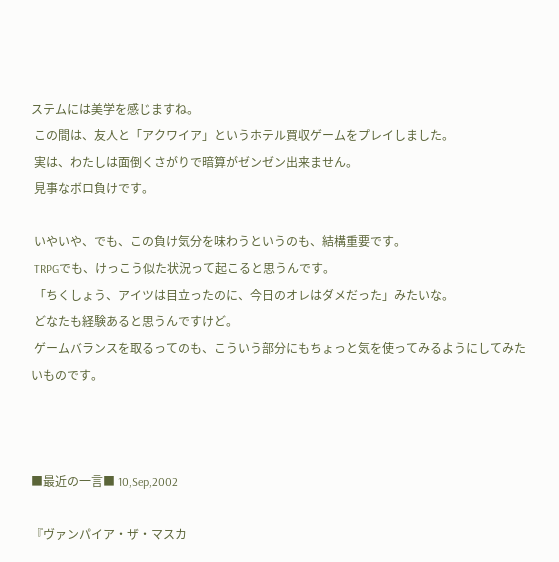ステムには美学を感じますね。
 この間は、友人と「アクワイア」というホテル買収ゲームをプレイしました。
 実は、わたしは面倒くさがりで暗算がゼンゼン出来ません。
 見事なボロ負けです。

 いやいや、でも、この負け気分を味わうというのも、結構重要です。
 TRPGでも、けっこう似た状況って起こると思うんです。
 「ちくしょう、アイツは目立ったのに、今日のオレはダメだった」みたいな。
 どなたも経験あると思うんですけど。
 ゲームバランスを取るってのも、こういう部分にもちょっと気を使ってみるようにしてみたいものです。



■最近の一言■ 10,Sep,2002

『ヴァンパイア・ザ・マスカ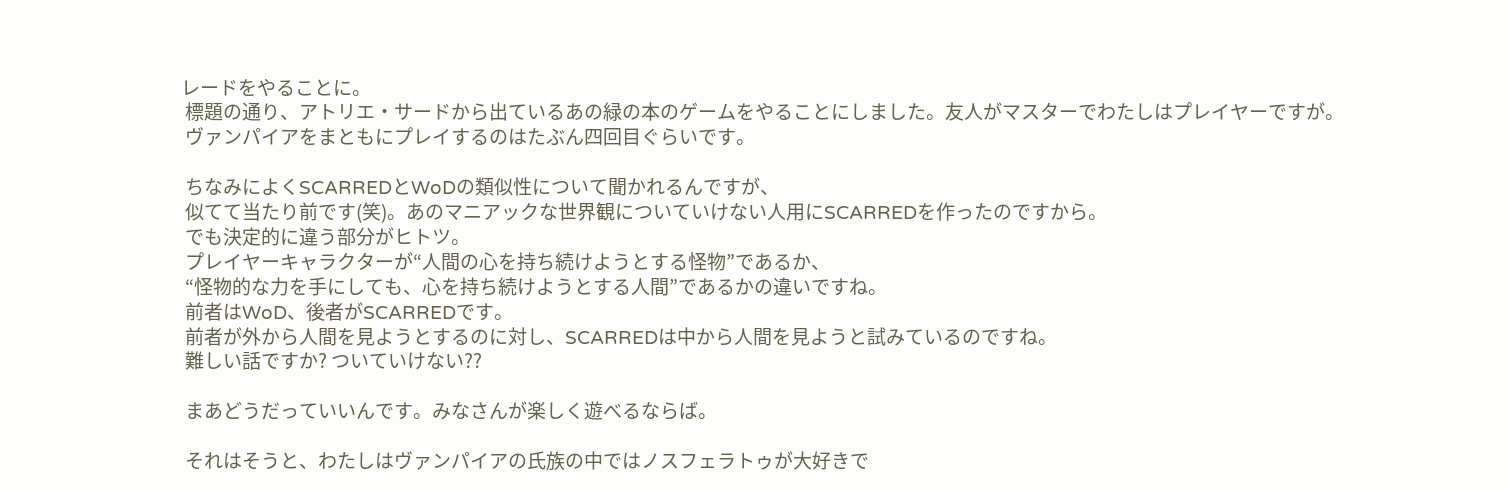レードをやることに。
 標題の通り、アトリエ・サードから出ているあの緑の本のゲームをやることにしました。友人がマスターでわたしはプレイヤーですが。
 ヴァンパイアをまともにプレイするのはたぶん四回目ぐらいです。

 ちなみによくSCARREDとWoDの類似性について聞かれるんですが、
 似てて当たり前です(笑)。あのマニアックな世界観についていけない人用にSCARREDを作ったのですから。
 でも決定的に違う部分がヒトツ。
 プレイヤーキャラクターが“人間の心を持ち続けようとする怪物”であるか、
 “怪物的な力を手にしても、心を持ち続けようとする人間”であるかの違いですね。
 前者はWoD、後者がSCARREDです。
 前者が外から人間を見ようとするのに対し、SCARREDは中から人間を見ようと試みているのですね。
 難しい話ですか? ついていけない??

 まあどうだっていいんです。みなさんが楽しく遊べるならば。

 それはそうと、わたしはヴァンパイアの氏族の中ではノスフェラトゥが大好きで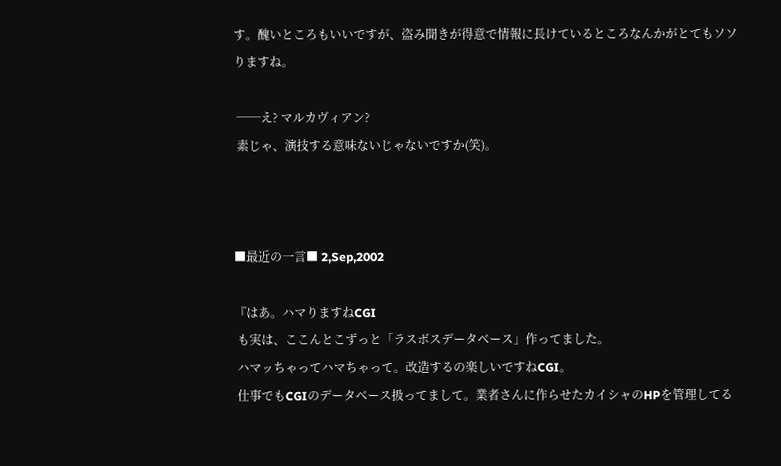す。醜いところもいいですが、盗み聞きが得意で情報に長けているところなんかがとてもソソりますね。

 ──え? マルカヴィアン?
 素じゃ、演技する意味ないじゃないですか(笑)。



■最近の一言■ 2,Sep,2002

『はあ。ハマりますねCGI
 も実は、ここんとこずっと「ラスボスデータベース」作ってました。
 ハマッちゃってハマちゃって。改造するの楽しいですねCGI。
 仕事でもCGIのデータベース扱ってまして。業者さんに作らせたカイシャのHPを管理してる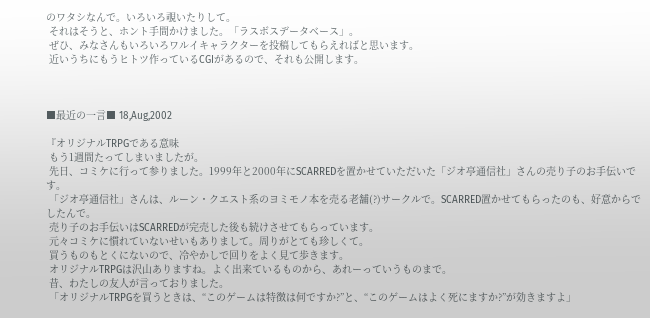のワタシなんで。いろいろ覗いたりして。
 それはそうと、ホント手間かけました。「ラスボスデータベース」。
 ぜひ、みなさんもいろいろワルイキャラクターを投稿してもらえればと思います。
 近いうちにもうヒトツ作っているCGIがあるので、それも公開します。



■最近の一言■ 18,Aug,2002

『オリジナルTRPGである意味
 もう1週間たってしまいましたが。
 先日、コミケに行って参りました。1999年と2000年にSCARREDを置かせていただいた「ジオ亭通信社」さんの売り子のお手伝いです。
 「ジオ亭通信社」さんは、ルーン・クエスト系のヨミモノ本を売る老舗(?)サークルで。SCARRED置かせてもらったのも、好意からでしたんで。
 売り子のお手伝いはSCARREDが完売した後も続けさせてもらっています。
 元々コミケに慣れていないせいもありまして。周りがとても珍しくて。
 買うものもとくにないので、冷やかしで回りをよく見て歩きます。
 オリジナルTRPGは沢山ありますね。よく出来ているものから、あれーっていうものまで。
 昔、わたしの友人が言っておりました。
 「オリジナルTRPGを買うときは、“このゲームは特徴は何ですか?”と、“このゲームはよく死にますか?”が効きますよ」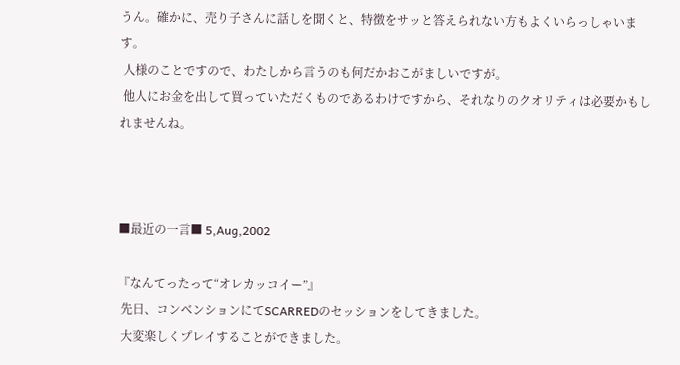うん。確かに、売り子さんに話しを聞くと、特徴をサッと答えられない方もよくいらっしゃいます。
 人様のことですので、わたしから言うのも何だかおこがましいですが。
 他人にお金を出して買っていただくものであるわけですから、それなりのクオリティは必要かもしれませんね。



■最近の一言■ 5,Aug,2002

『なんてったって“オレカッコイー”』
 先日、コンベンションにてSCARREDのセッションをしてきました。
 大変楽しくプレイすることができました。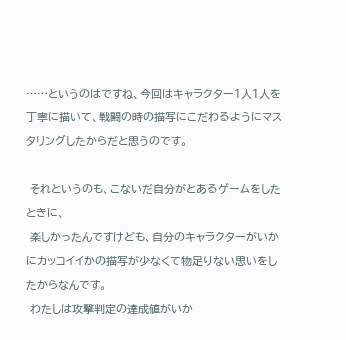……というのはですね、今回はキャラクター1人1人を丁寧に描いて、戦闘の時の描写にこだわるようにマスタリングしたからだと思うのです。

 それというのも、こないだ自分がとあるゲームをしたときに、
 楽しかったんですけども、自分のキャラクターがいかにカッコイイかの描写が少なくて物足りない思いをしたからなんです。
 わたしは攻撃判定の達成値がいか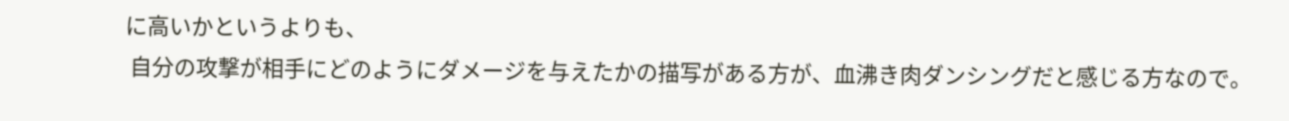に高いかというよりも、
 自分の攻撃が相手にどのようにダメージを与えたかの描写がある方が、血沸き肉ダンシングだと感じる方なので。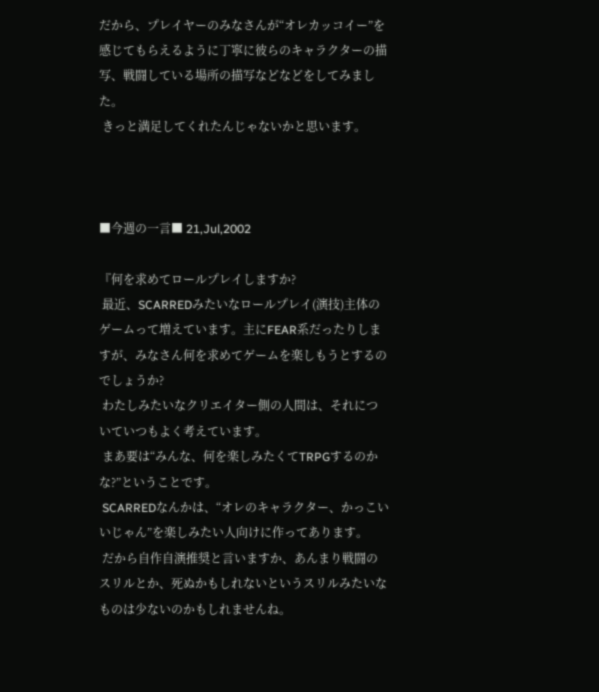だから、プレイヤーのみなさんが“オレカッコイー”を感じてもらえるように丁寧に彼らのキャラクターの描写、戦闘している場所の描写などなどをしてみました。
 きっと満足してくれたんじゃないかと思います。



■今週の一言■ 21,Jul,2002

『何を求めてロールプレイしますか?
 最近、SCARREDみたいなロールプレイ(演技)主体のゲームって増えています。主にFEAR系だったりしますが、みなさん何を求めてゲームを楽しもうとするのでしょうか?
 わたしみたいなクリエイター側の人間は、それについていつもよく考えています。
 まあ要は“みんな、何を楽しみたくてTRPGするのかな?”ということです。
 SCARREDなんかは、“オレのキャラクター、かっこいいじゃん”を楽しみたい人向けに作ってあります。
 だから自作自演推奨と言いますか、あんまり戦闘のスリルとか、死ぬかもしれないというスリルみたいなものは少ないのかもしれませんね。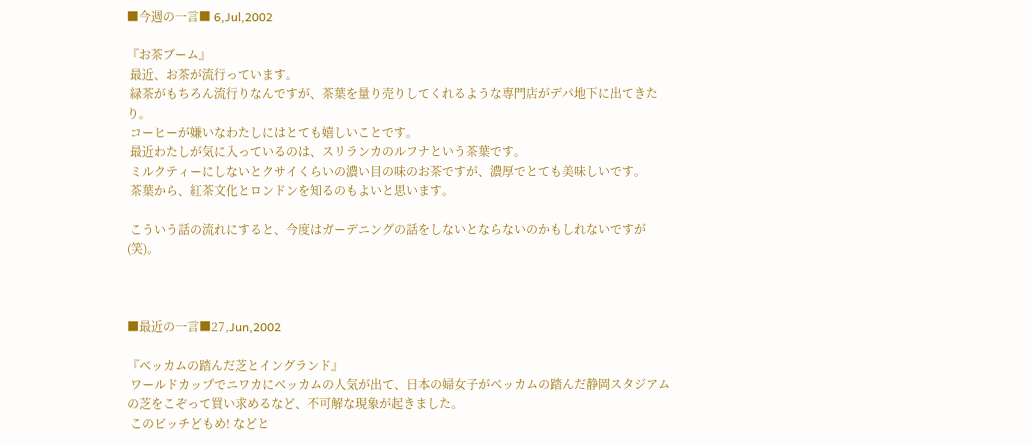■今週の一言■ 6,Jul,2002

『お茶ブーム』
 最近、お茶が流行っています。
 緑茶がもちろん流行りなんですが、茶葉を量り売りしてくれるような専門店がデパ地下に出てきたり。
 コーヒーが嫌いなわたしにはとても嬉しいことです。
 最近わたしが気に入っているのは、スリランカのルフナという茶葉です。
 ミルクティーにしないとクサイくらいの濃い目の味のお茶ですが、濃厚でとても美味しいです。
 茶葉から、紅茶文化とロンドンを知るのもよいと思います。

 こういう話の流れにすると、今度はガーデニングの話をしないとならないのかもしれないですが(笑)。



■最近の一言■27,Jun,2002

『ベッカムの踏んだ芝とイングランド』
 ワールドカップでニワカにベッカムの人気が出て、日本の婦女子がベッカムの踏んだ静岡スタジアムの芝をこぞって買い求めるなど、不可解な現象が起きました。
 このビッチどもめ! などと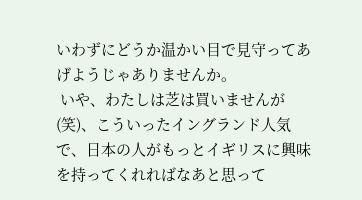いわずにどうか温かい目で見守ってあげようじゃありませんか。
 いや、わたしは芝は買いませんが(笑)、こういったイングランド人気で、日本の人がもっとイギリスに興味を持ってくれればなあと思って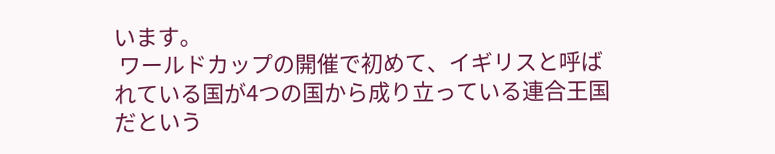います。
 ワールドカップの開催で初めて、イギリスと呼ばれている国が4つの国から成り立っている連合王国だという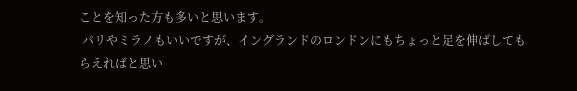ことを知った方も多いと思います。
 パリやミラノもいいですが、イングランドのロンドンにもちょっと足を伸ばしてもらえればと思い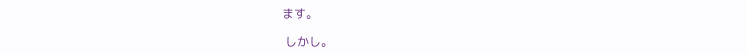ます。

 しかし。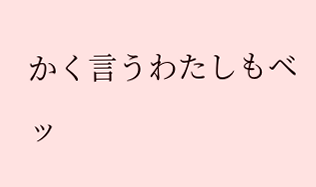かく言うわたしもベッ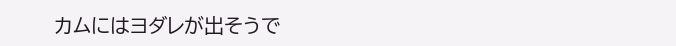カムにはヨダレが出そうで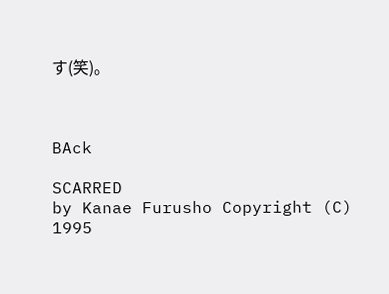す(笑)。



BAck

SCARRED
by Kanae Furusho Copyright (C) 1995